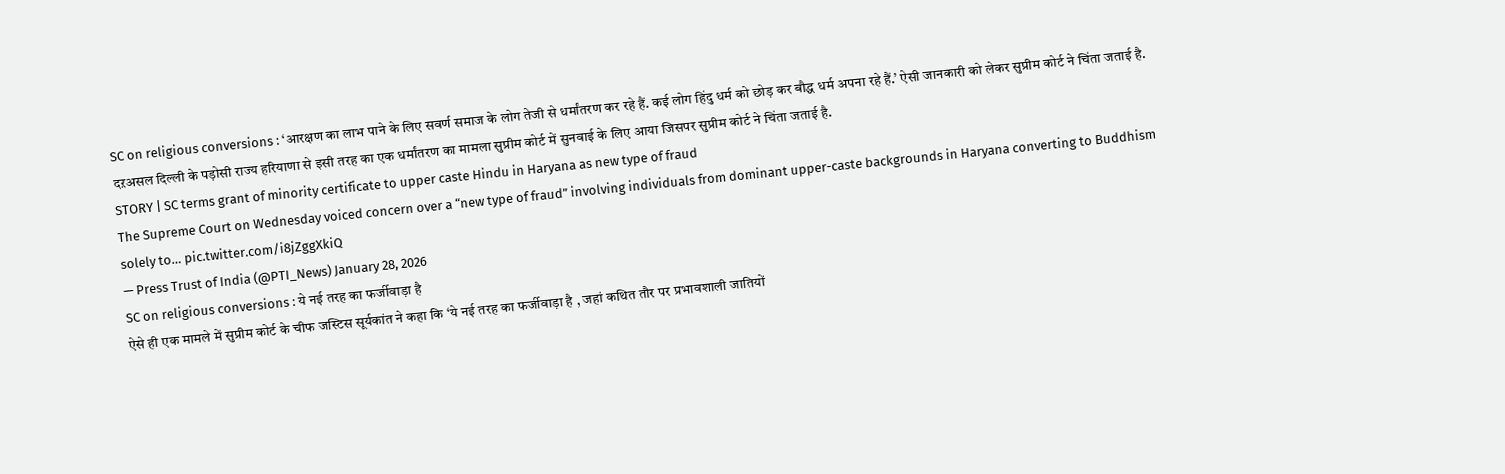SC on religious conversions : ‘आरक्षण का लाभ पाने के लिए सवर्ण समाज के लोग तेजी से धर्मांतरण कर रहे हैं. कई लोग हिंदु धर्म को छोड़ कर बौद्ध धर्म अपना रहे हैं.’ ऐसी जानकारी को लेकर सुप्रीम कोर्ट ने चिंता जताई है. दऱअसल दिल्ली के पड़ोसी राज्य हरियाणा से इसी तरह का एक धर्मांतरण का मामला सुप्रीम कोर्ट में सुनवाई के लिए आया जिसपर सुप्रीम कोर्ट ने चिंता जताई है.
STORY | SC terms grant of minority certificate to upper caste Hindu in Haryana as new type of fraud
The Supreme Court on Wednesday voiced concern over a “new type of fraud” involving individuals from dominant upper-caste backgrounds in Haryana converting to Buddhism solely to… pic.twitter.com/i8jZggXkiQ
— Press Trust of India (@PTI_News) January 28, 2026
SC on religious conversions : ये नई तरह का फर्जीवाड़ा है
ऐसे ही एक मामले में सुप्रीम कोर्ट के चीफ जस्टिस सूर्यकांत ने कहा कि ‘ये नई तरह का फर्जीवाड़ा है , जहां कथित तौर पर प्रभावशाली जातियों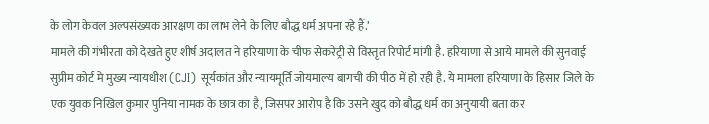के लोग केवल अल्पसंख्यक आरक्षण का लाभ लेने के लिए बौद्ध धर्म अपना रहे हैं.’
मामले की गंभीरता को देखते हुए शीर्ष अदालत ने हरियाणा के चीफ सेकरेट्री से विस्तृत रिपोर्ट मांगी है. हरियाणा से आये मामले की सुनवाई सुप्रीम कोर्ट मे मुख्य न्यायधीश (CJI) सूर्यकांत और न्यायमूर्ति जोयमाल्य बागची की पीठ में हो रही है. ये मामला हरियाणा के हिसार जिले के एक युवक निखिल कुमार पुनिया नामक के छात्र का है, जिसपर आरोप है कि उसने खुद को बौद्ध धर्म का अनुयायी बता कर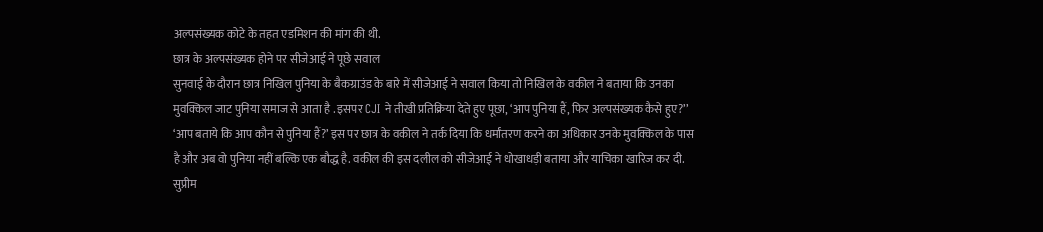अल्पसंख्यक कोटे के तहत एडमिशन की मांग की थी.
छात्र के अल्पसंख्यक होने पर सीजेआई ने पूछे सवाल
सुनवाई के दौरान छात्र निखिल पुनिया के बैकग्राउंड के बारे में सीजेआई ने सवाल किया तो निखिल के वकील ने बताया कि उनका मुवक्किल जाट पुनिया समाज से आता है . इसपर CJI ने तीखी प्रतिक्रिया देते हुए पूछा, ‘आप पुनिया हैं, फिर अल्पसंख्यक कैसे हुए?’’ ‘आप बताये कि आप कौन से पुनिया हैं?’ इस पर छात्र के वकील ने तर्क दिया कि धर्मांतरण करने का अधिकार उनके मुवक्किल के पास है और अब वो पुनिया नहीं बल्कि एक बौद्ध है. वकील की इस दलील को सीजेआई ने धोखाधड़ी बताया और याचिका खारिज कर दी.
सुप्रीम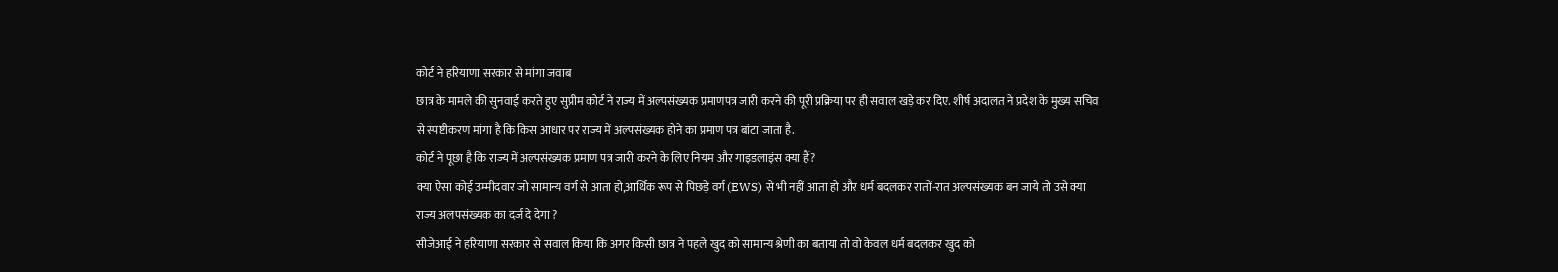कोर्ट ने हरियाणा सरकार से मांगा जवाब
छात्र के मामले की सुनवाई करते हुए सुप्रीम कोर्ट ने राज्य में अल्पसंख्यक प्रमाणपत्र जारी करने की पूरी प्रक्रिया पर ही सवाल खड़े कर दिए. शीर्ष अदालत ने प्रदेश के मुख्य सचिव से स्पष्टीकरण मांगा है कि किस आधार पर राज्य में अल्पसंख्यक होने का प्रमाण पत्र बांटा जाता है.
कोर्ट ने पूछा है कि राज्य में अल्पसंख्यक प्रमाण पत्र जारी करने के लिए नियम और गाइडलाइंस क्या हैं?
क्या ऐसा कोई उम्मीदवार जो सामान्य वर्ग से आता हो,आर्थिक रूप से पिछड़े वर्ग (EWS) से भी नहीं आता हो और धर्म बदलकर रातों-रात अल्पसंख्यक बन जाये तो उसे क्या राज्य अलपसंख्यक का दर्ज दे देगा ?
सीजेआई ने हरियाणा सरकार से सवाल किया कि अगर किसी छात्र ने पहले खुद को सामान्य श्रेणी का बताया तो वो केवल धर्म बदलकर खुद को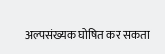अल्पसंख्यक घोषित कर सकता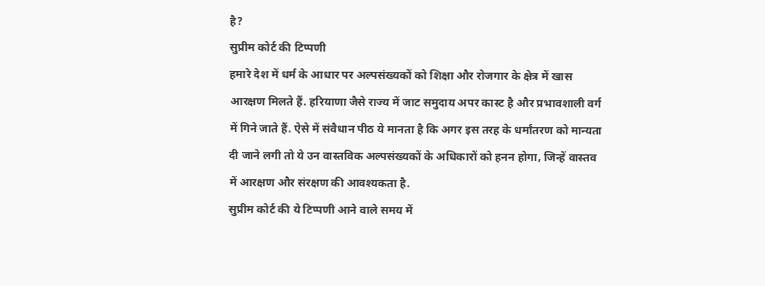है?
सुप्रीम कोर्ट की टिप्पणी
हमारे देश में धर्म के आधार पर अल्पसंख्यकों को शिक्षा और रोजगार के क्षेत्र में खास आरक्षण मिलते हैं. हरियाणा जैसे राज्य में जाट समुदाय अपर कास्ट है और प्रभावशाली वर्ग में गिने जाते हैं. ऐसे में संवैधान पीठ ये मानता है कि अगर इस तरह के धर्मांतरण को मान्यता दी जाने लगी तो ये उन वास्तविक अल्पसंख्यकों के अधिकारों को हनन होगा, जिन्हें वास्तव में आरक्षण और संरक्षण की आवश्यकता है.
सुप्रीम कोर्ट की ये टिप्पणी आने वाले समय में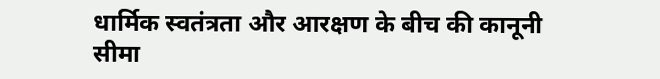धार्मिक स्वतंत्रता और आरक्षण के बीच की कानूनी सीमा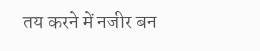तय करने में नजीर बन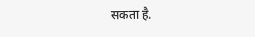सकता है.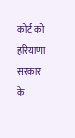कोर्ट को हरियाणा सरकार के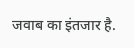जवाब का इंतजार है.